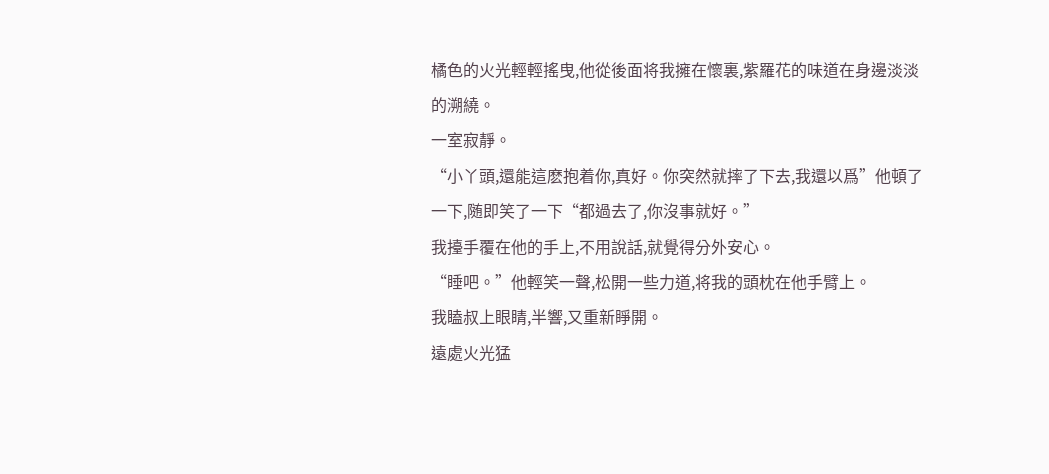橘色的火光輕輕搖曳,他從後面将我擁在懷裏,紫羅花的味道在身邊淡淡的溯繞。
一室寂靜。
“小丫頭,還能這麽抱着你,真好。你突然就摔了下去,我還以爲”他頓了一下,随即笑了一下“都過去了,你沒事就好。”
我擡手覆在他的手上,不用說話,就覺得分外安心。
“睡吧。”他輕笑一聲,松開一些力道,将我的頭枕在他手臂上。
我瞌叔上眼睛,半響,又重新睜開。
遠處火光猛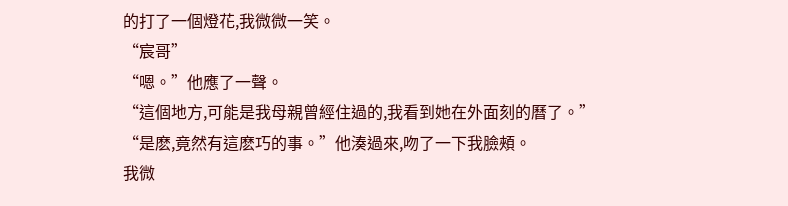的打了一個燈花,我微微一笑。
“宸哥”
“嗯。”他應了一聲。
“這個地方,可能是我母親曾經住過的,我看到她在外面刻的曆了。”
“是麽,竟然有這麽巧的事。”他湊過來,吻了一下我臉頰。
我微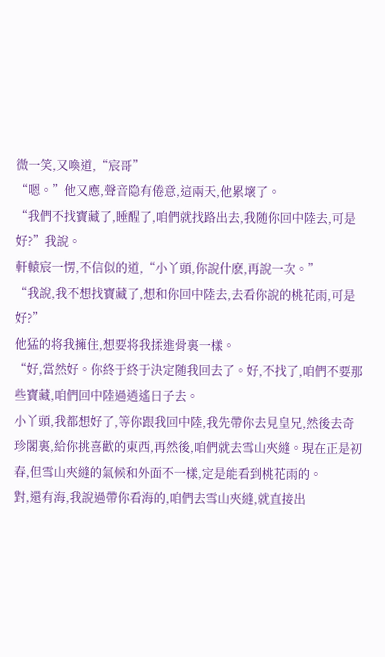微一笑,又喚道,“宸哥”
“嗯。”他又應,聲音隐有倦意,這兩天,他累壞了。
“我們不找寶藏了,睡醒了,咱們就找路出去,我随你回中陸去,可是好?”我說。
軒轅宸一愣,不信似的道,“小丫頭,你說什麽,再說一次。”
“我說,我不想找寶藏了,想和你回中陸去,去看你說的桃花雨,可是好?”
他猛的将我擁住,想要将我揉進骨裏一樣。
“好,當然好。你終于終于決定随我回去了。好,不找了,咱們不要那些寶藏,咱們回中陸過逍遙日子去。
小丫頭,我都想好了,等你跟我回中陸,我先帶你去見皇兄,然後去奇珍閣裏,給你挑喜歡的東西,再然後,咱們就去雪山夾縫。現在正是初春,但雪山夾縫的氣候和外面不一樣,定是能看到桃花雨的。
對,還有海,我說過帶你看海的,咱們去雪山夾縫,就直接出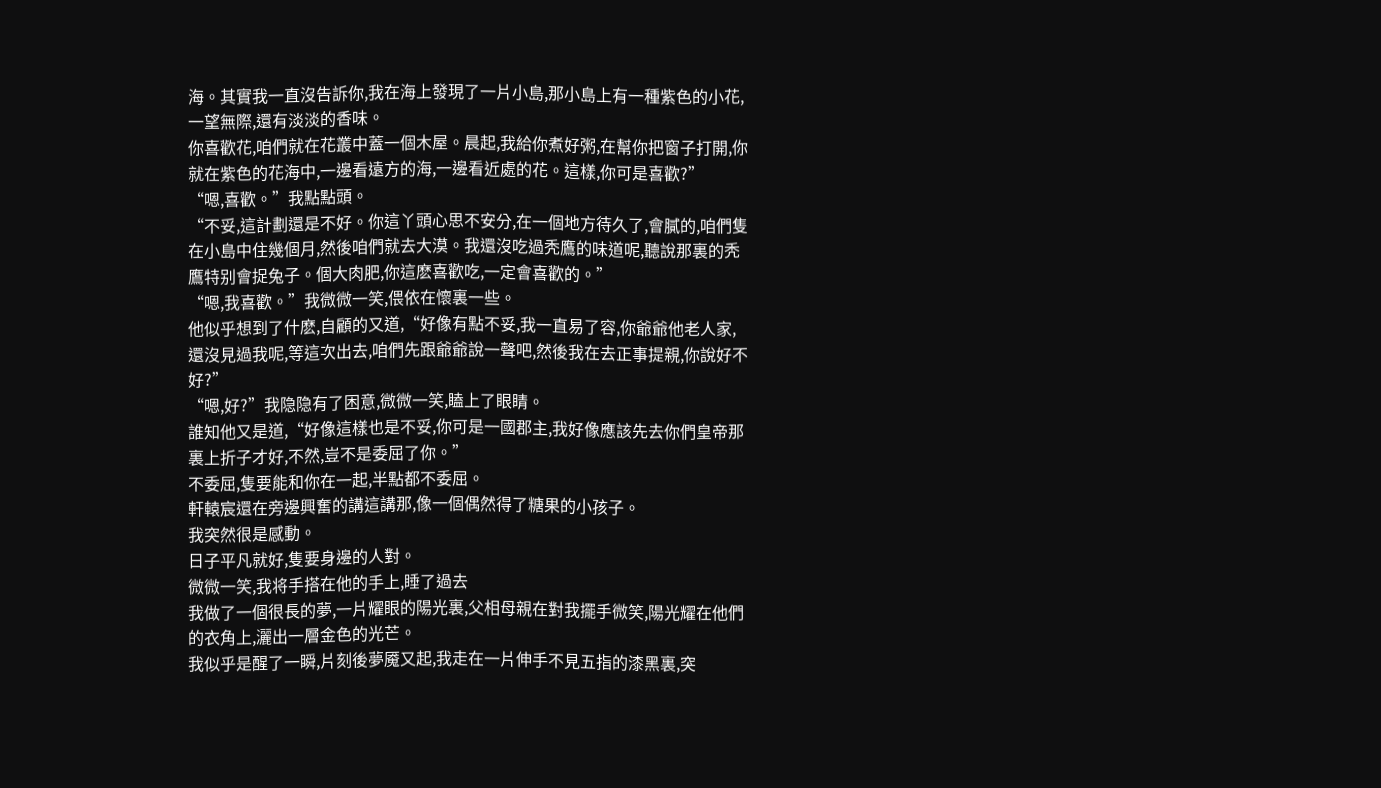海。其實我一直沒告訴你,我在海上發現了一片小島,那小島上有一種紫色的小花,一望無際,還有淡淡的香味。
你喜歡花,咱們就在花叢中蓋一個木屋。晨起,我給你煮好粥,在幫你把窗子打開,你就在紫色的花海中,一邊看遠方的海,一邊看近處的花。這樣,你可是喜歡?”
“嗯,喜歡。”我點點頭。
“不妥,這計劃還是不好。你這丫頭心思不安分,在一個地方待久了,會膩的,咱們隻在小島中住幾個月,然後咱們就去大漠。我還沒吃過秃鷹的味道呢,聽說那裏的秃鷹特别會捉兔子。個大肉肥,你這麽喜歡吃,一定會喜歡的。”
“嗯,我喜歡。”我微微一笑,偎依在懷裏一些。
他似乎想到了什麽,自顧的又道,“好像有點不妥,我一直易了容,你爺爺他老人家,還沒見過我呢,等這次出去,咱們先跟爺爺說一聲吧,然後我在去正事提親,你說好不好?”
“嗯,好?”我隐隐有了困意,微微一笑,瞌上了眼睛。
誰知他又是道,“好像這樣也是不妥,你可是一國郡主,我好像應該先去你們皇帝那裏上折子才好,不然,豈不是委屈了你。”
不委屈,隻要能和你在一起,半點都不委屈。
軒轅宸還在旁邊興奮的講這講那,像一個偶然得了糖果的小孩子。
我突然很是感動。
日子平凡就好,隻要身邊的人對。
微微一笑,我将手搭在他的手上,睡了過去
我做了一個很長的夢,一片耀眼的陽光裏,父相母親在對我擺手微笑,陽光耀在他們的衣角上,灑出一層金色的光芒。
我似乎是醒了一瞬,片刻後夢魇又起,我走在一片伸手不見五指的漆黑裏,突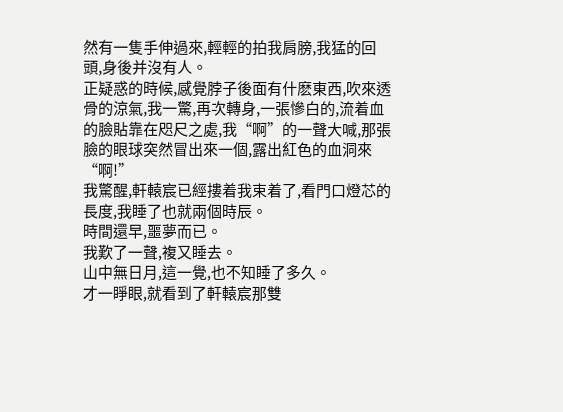然有一隻手伸過來,輕輕的拍我肩膀,我猛的回頭,身後并沒有人。
正疑惑的時候,感覺脖子後面有什麽東西,吹來透骨的涼氣,我一驚,再次轉身,一張慘白的,流着血的臉貼靠在咫尺之處,我“啊”的一聲大喊,那張臉的眼球突然冒出來一個,露出紅色的血洞來
“啊!”
我驚醒,軒轅宸已經摟着我束着了,看門口燈芯的長度,我睡了也就兩個時辰。
時間還早,噩夢而已。
我歎了一聲,複又睡去。
山中無日月,這一覺,也不知睡了多久。
才一睜眼,就看到了軒轅宸那雙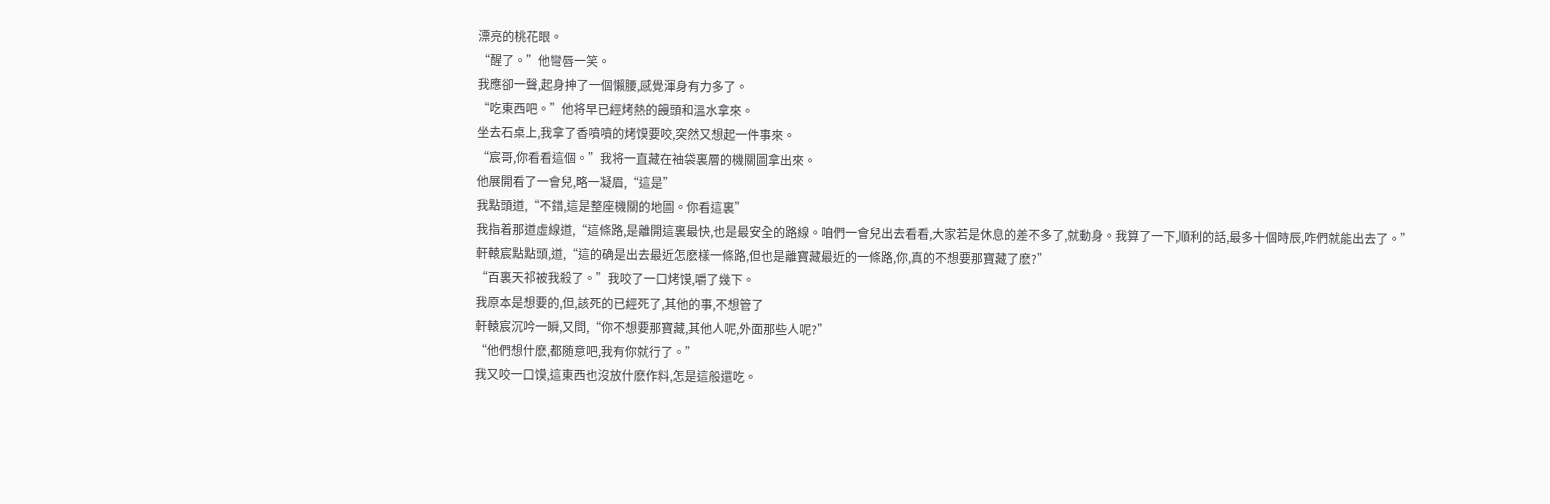漂亮的桃花眼。
“醒了。”他彎唇一笑。
我應卻一聲,起身抻了一個懶腰,感覺渾身有力多了。
“吃東西吧。”他将早已經烤熱的饅頭和溫水拿來。
坐去石桌上,我拿了香噴噴的烤馍要咬,突然又想起一件事來。
“宸哥,你看看這個。”我将一直藏在袖袋裏層的機關圖拿出來。
他展開看了一會兒,略一凝眉,“這是”
我點頭道,“不錯,這是整座機關的地圖。你看這裏”
我指着那道虛線道,“這條路,是離開這裏最快,也是最安全的路線。咱們一會兒出去看看,大家若是休息的差不多了,就動身。我算了一下,順利的話,最多十個時辰,咋們就能出去了。”
軒轅宸點點頭,道,“這的确是出去最近怎麽樣一條路,但也是離寶藏最近的一條路,你,真的不想要那寶藏了麽?”
“百裏天祁被我殺了。”我咬了一口烤馍,嚼了幾下。
我原本是想要的,但,該死的已經死了,其他的事,不想管了
軒轅宸沉吟一瞬,又問,“你不想要那寶藏,其他人呢,外面那些人呢?”
“他們想什麽,都随意吧,我有你就行了。”
我又咬一口馍,這東西也沒放什麽作料,怎是這般還吃。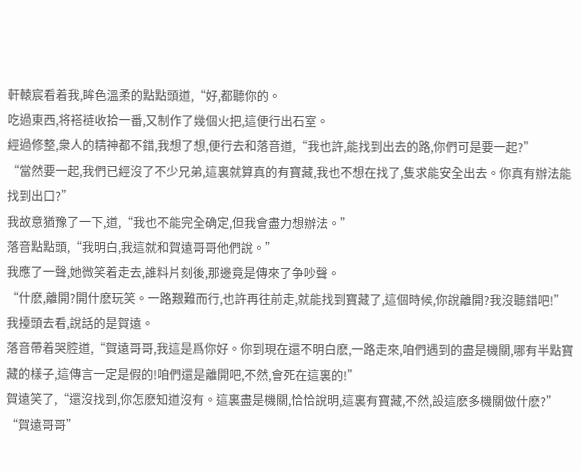軒轅宸看着我,眸色溫柔的點點頭道,“好,都聽你的。
吃過東西,将褡裢收拾一番,又制作了幾個火把,這便行出石室。
經過修整,衆人的精神都不錯,我想了想,便行去和落音道,“我也許,能找到出去的路,你們可是要一起?”
“當然要一起,我們已經沒了不少兄弟,這裏就算真的有寶藏,我也不想在找了,隻求能安全出去。你真有辦法能找到出口?”
我故意猶豫了一下,道,“我也不能完全确定,但我會盡力想辦法。”
落音點點頭,“我明白,我這就和賀遠哥哥他們說。”
我應了一聲,她微笑着走去,誰料片刻後,那邊竟是傳來了争吵聲。
“什麽,離開?開什麽玩笑。一路艱難而行,也許再往前走,就能找到寶藏了,這個時候,你說離開?我沒聽錯吧!”
我擡頭去看,說話的是賀遠。
落音帶着哭腔道,“賀遠哥哥,我這是爲你好。你到現在還不明白麽,一路走來,咱們遇到的盡是機關,哪有半點寶藏的樣子,這傳言一定是假的!咱們還是離開吧,不然,會死在這裏的!”
賀遠笑了,“還沒找到,你怎麽知道沒有。這裏盡是機關,恰恰說明,這裏有寶藏,不然,設這麽多機關做什麽?”
“賀遠哥哥”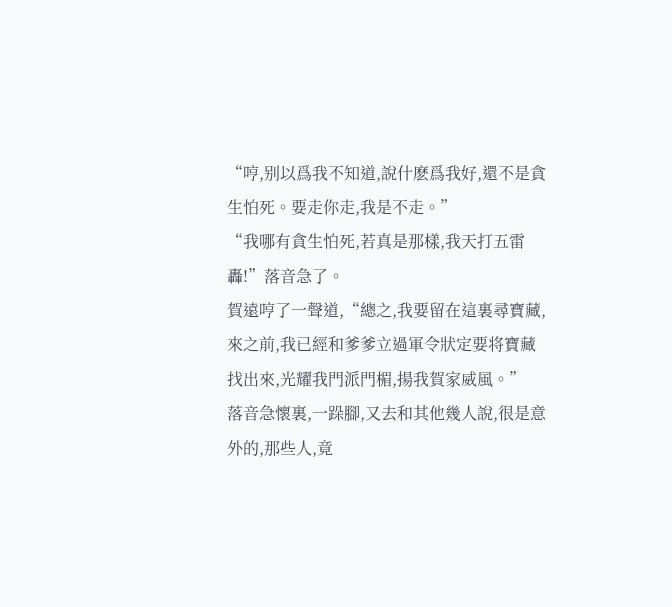“哼,别以爲我不知道,說什麽爲我好,還不是貪生怕死。要走你走,我是不走。”
“我哪有貪生怕死,若真是那樣,我天打五雷轟!”落音急了。
賀遠哼了一聲道,“總之,我要留在這裏尋寶藏,來之前,我已經和爹爹立過軍令狀定要将寶藏找出來,光耀我門派門楣,揚我賀家威風。”
落音急懷裏,一跺腳,又去和其他幾人說,很是意外的,那些人,竟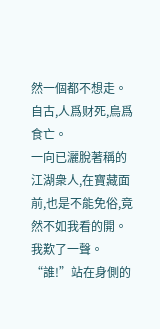然一個都不想走。
自古,人爲财死,鳥爲食亡。
一向已灑脫著稱的江湖衆人,在寶藏面前,也是不能免俗,竟然不如我看的開。
我歎了一聲。
“誰!”站在身側的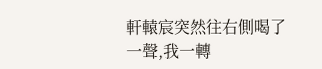軒轅宸突然往右側喝了一聲,我一轉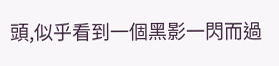頭,似乎看到一個黑影一閃而過